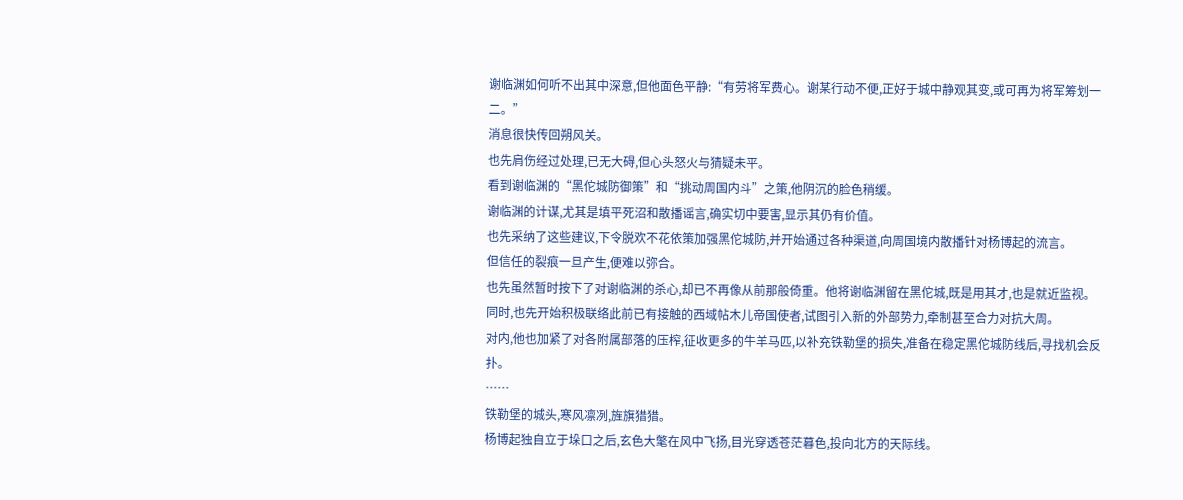谢临渊如何听不出其中深意,但他面色平静:“有劳将军费心。谢某行动不便,正好于城中静观其变,或可再为将军筹划一二。”
消息很快传回朔风关。
也先肩伤经过处理,已无大碍,但心头怒火与猜疑未平。
看到谢临渊的“黑佗城防御策”和“挑动周国内斗”之策,他阴沉的脸色稍缓。
谢临渊的计谋,尤其是填平死沼和散播谣言,确实切中要害,显示其仍有价值。
也先采纳了这些建议,下令脱欢不花依策加强黑佗城防,并开始通过各种渠道,向周国境内散播针对杨博起的流言。
但信任的裂痕一旦产生,便难以弥合。
也先虽然暂时按下了对谢临渊的杀心,却已不再像从前那般倚重。他将谢临渊留在黑佗城,既是用其才,也是就近监视。
同时,也先开始积极联络此前已有接触的西域帖木儿帝国使者,试图引入新的外部势力,牵制甚至合力对抗大周。
对内,他也加紧了对各附属部落的压榨,征收更多的牛羊马匹,以补充铁勒堡的损失,准备在稳定黑佗城防线后,寻找机会反扑。
……
铁勒堡的城头,寒风凛冽,旌旗猎猎。
杨博起独自立于垛口之后,玄色大氅在风中飞扬,目光穿透苍茫暮色,投向北方的天际线。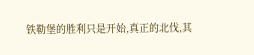铁勒堡的胜利只是开始,真正的北伐,其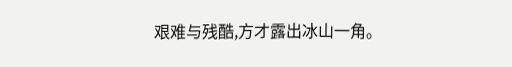艰难与残酷,方才露出冰山一角。